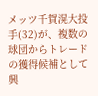メッツ千賀滉大投手(32)が、複数の球団からトレードの獲得候補として興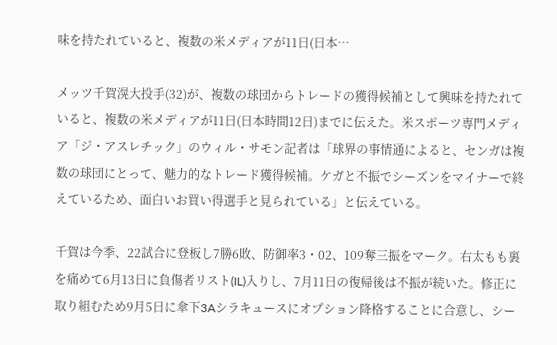味を持たれていると、複数の米メディアが11日(日本…

メッツ千賀滉大投手(32)が、複数の球団からトレードの獲得候補として興味を持たれていると、複数の米メディアが11日(日本時間12日)までに伝えた。米スポーツ専門メディア「ジ・アスレチック」のウィル・サモン記者は「球界の事情通によると、センガは複数の球団にとって、魅力的なトレード獲得候補。ケガと不振でシーズンをマイナーで終えているため、面白いお買い得選手と見られている」と伝えている。

千賀は今季、22試合に登板し7勝6敗、防御率3・02、109奪三振をマーク。右太もも裏を痛めて6月13日に負傷者リスト(IL)入りし、7月11日の復帰後は不振が続いた。修正に取り組むため9月5日に傘下3Aシラキュースにオプション降格することに合意し、シー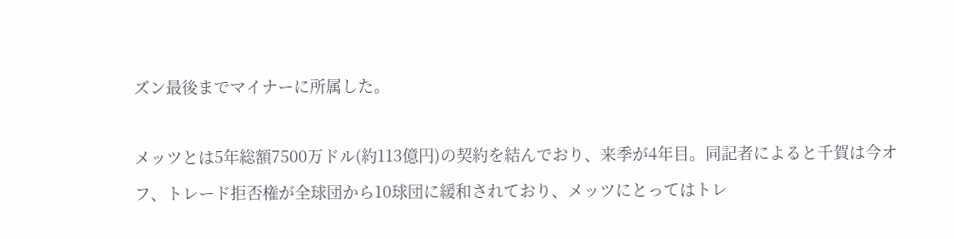ズン最後までマイナーに所属した。

メッツとは5年総額7500万ドル(約113億円)の契約を結んでおり、来季が4年目。同記者によると千賀は今オフ、トレード拒否権が全球団から10球団に緩和されており、メッツにとってはトレ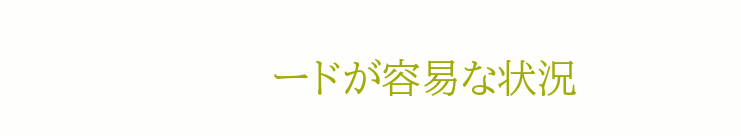ードが容易な状況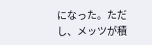になった。ただし、メッツが積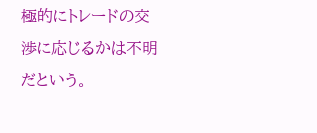極的にトレードの交渉に応じるかは不明だという。